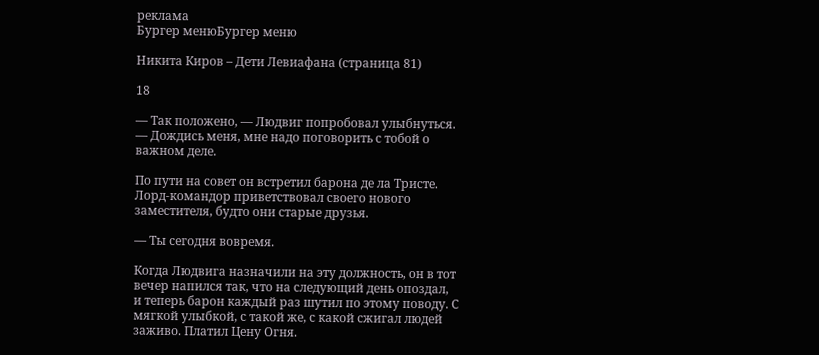реклама
Бургер менюБургер меню

Никита Киров – Дети Левиафана (страница 81)

18

— Так положено, — Людвиг попробовал улыбнуться. — Дождись меня, мне надо поговорить с тобой о важном деле.

По пути на совет он встретил барона де ла Тристе. Лорд-командор приветствовал своего нового заместителя, будто они старые друзья.

— Ты сегодня вовремя.

Когда Людвига назначили на эту должность, он в тот вечер напился так, что на следующий день опоздал, и теперь барон каждый раз шутил по этому поводу. С мягкой улыбкой, с такой же, с какой сжигал людей заживо. Платил Цену Огня.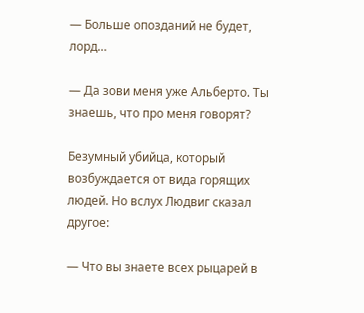— Больше опозданий не будет, лорд…

— Да зови меня уже Альберто. Ты знаешь, что про меня говорят?

Безумный убийца, который возбуждается от вида горящих людей. Но вслух Людвиг сказал другое:

— Что вы знаете всех рыцарей в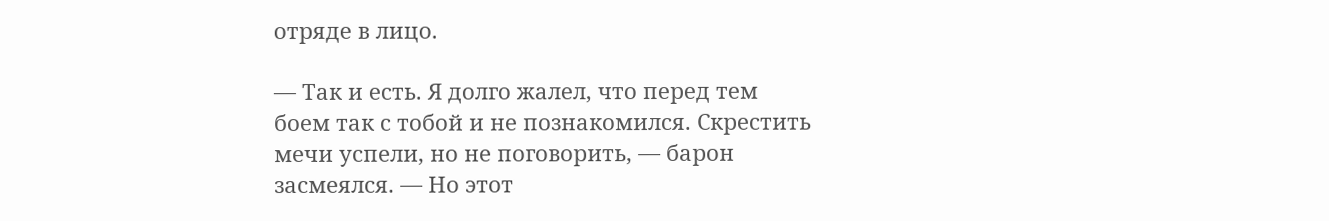отряде в лицо.

— Так и есть. Я долго жалел, что перед тем боем так с тобой и не познакомился. Скрестить мечи успели, но не поговорить, — барон засмеялся. — Но этот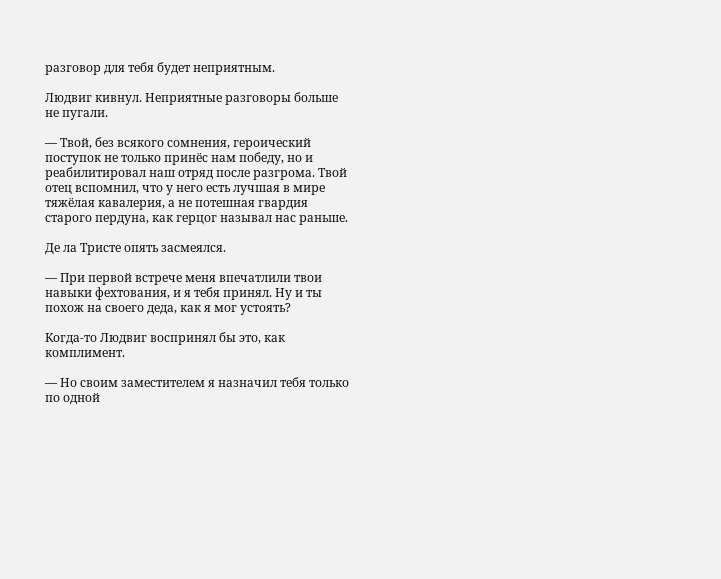разговор для тебя будет неприятным.

Людвиг кивнул. Неприятные разговоры больше не пугали.

— Твой, без всякого сомнения, героический поступок не только принёс нам победу, но и реабилитировал наш отряд после разгрома. Твой отец вспомнил, что у него есть лучшая в мире тяжёлая кавалерия, а не потешная гвардия старого пердуна, как герцог называл нас раньше.

Де ла Тристе опять засмеялся.

— При первой встрече меня впечатлили твои навыки фехтования, и я тебя принял. Ну и ты похож на своего деда, как я мог устоять?

Когда-то Людвиг воспринял бы это, как комплимент.

— Но своим заместителем я назначил тебя только по одной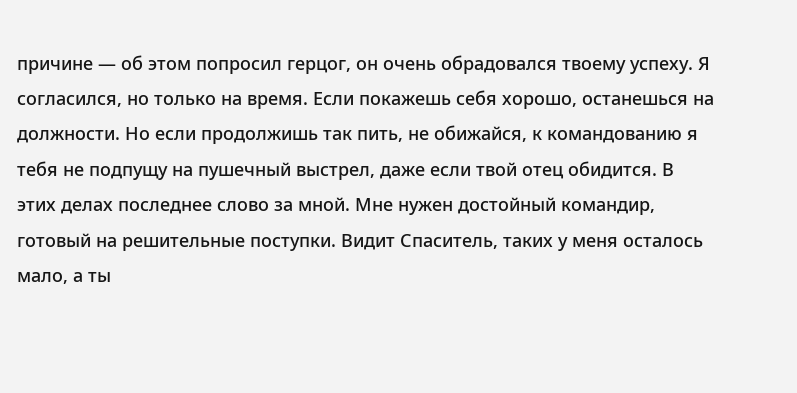причине — об этом попросил герцог, он очень обрадовался твоему успеху. Я согласился, но только на время. Если покажешь себя хорошо, останешься на должности. Но если продолжишь так пить, не обижайся, к командованию я тебя не подпущу на пушечный выстрел, даже если твой отец обидится. В этих делах последнее слово за мной. Мне нужен достойный командир, готовый на решительные поступки. Видит Спаситель, таких у меня осталось мало, а ты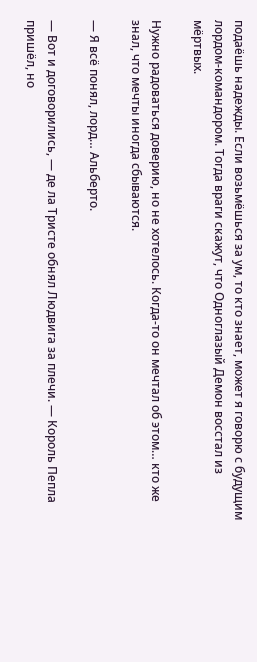подаёшь надежды. Если возьмёшься за ум, то кто знает, может я говорю с будущим лордом-командором. Тогда враги скажут, что Одноглазый Демон восстал из мёртвых.

Нужно радоваться доверию, но не хотелось. Когда-то он мечтал об этом… кто же знал, что мечты иногда сбываются.

— Я всё понял, лорд… Альберто.

— Вот и договорились, — де ла Тристе обнял Людвига за плечи. — Король Пепла пришёл, но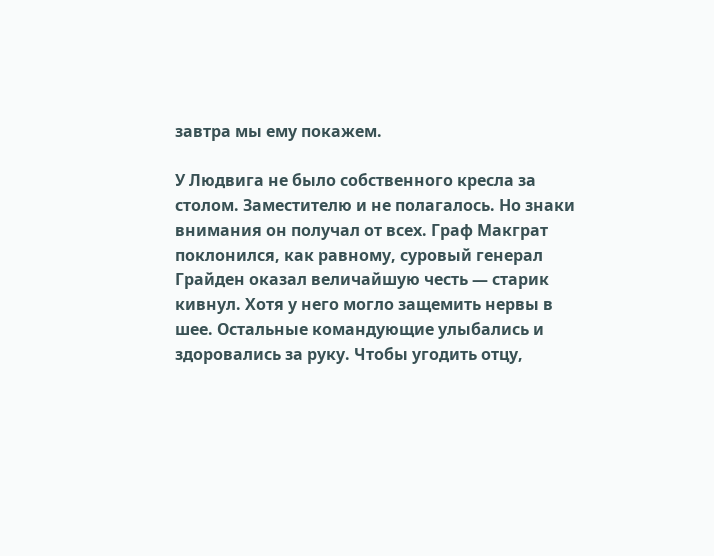завтра мы ему покажем.

У Людвига не было собственного кресла за столом. Заместителю и не полагалось. Но знаки внимания он получал от всех. Граф Макграт поклонился, как равному, суровый генерал Грайден оказал величайшую честь — старик кивнул. Хотя у него могло защемить нервы в шее. Остальные командующие улыбались и здоровались за руку. Чтобы угодить отцу,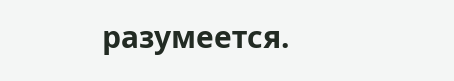разумеется.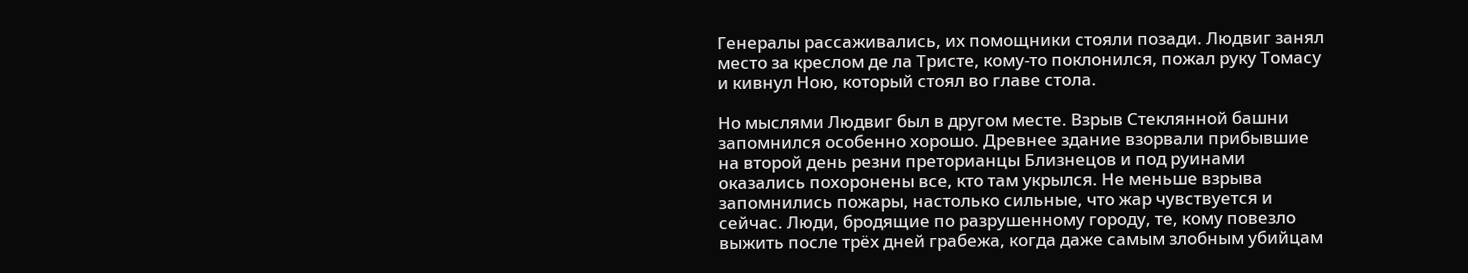Генералы рассаживались, их помощники стояли позади. Людвиг занял место за креслом де ла Тристе, кому-то поклонился, пожал руку Томасу и кивнул Ною, который стоял во главе стола.

Но мыслями Людвиг был в другом месте. Взрыв Стеклянной башни запомнился особенно хорошо. Древнее здание взорвали прибывшие на второй день резни преторианцы Близнецов и под руинами оказались похоронены все, кто там укрылся. Не меньше взрыва запомнились пожары, настолько сильные, что жар чувствуется и сейчас. Люди, бродящие по разрушенному городу, те, кому повезло выжить после трёх дней грабежа, когда даже самым злобным убийцам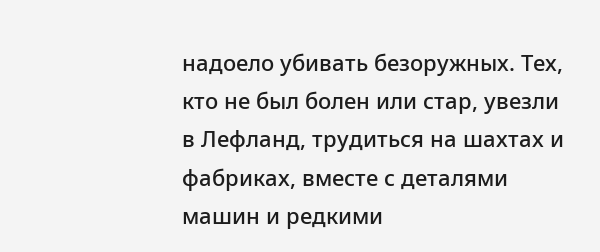надоело убивать безоружных. Тех, кто не был болен или стар, увезли в Лефланд, трудиться на шахтах и фабриках, вместе с деталями машин и редкими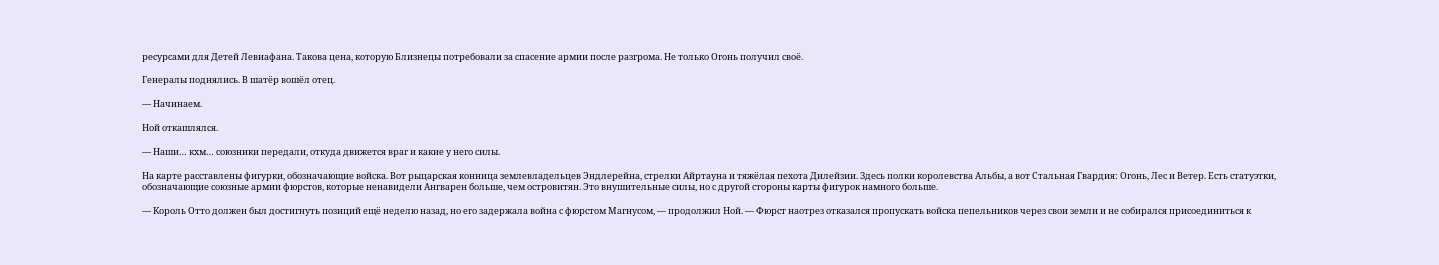ресурсами для Детей Левиафана. Такова цена, которую Близнецы потребовали за спасение армии после разгрома. Не только Огонь получил своё.

Генералы поднялись. В шатёр вошёл отец.

— Начинаем.

Ной откашлялся.

— Наши… кхм… союзники передали, откуда движется враг и какие у него силы.

На карте расставлены фигурки, обозначающие войска. Вот рыцарская конница землевладельцев Эндлерейна, стрелки Айртауна и тяжёлая пехота Дилейзии. Здесь полки королевства Альбы, а вот Стальная Гвардия: Огонь, Лес и Ветер. Есть статуэтки, обозначающие союзные армии фюрстов, которые ненавидели Ангварен больше, чем островитян. Это внушительные силы, но с другой стороны карты фигурок намного больше.

— Король Отто должен был достигнуть позиций ещё неделю назад, но его задержала война с фюрстом Магнусом, — продолжил Ной. — Фюрст наотрез отказался пропускать войска пепельников через свои земли и не собирался присоединиться к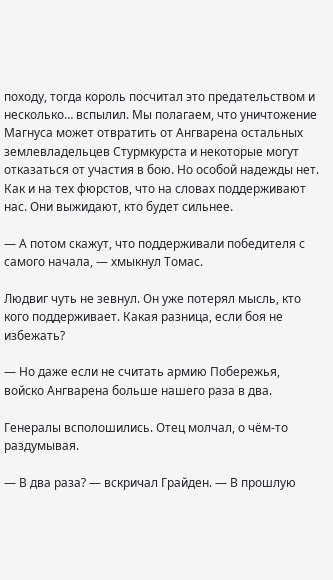походу, тогда король посчитал это предательством и несколько… вспылил. Мы полагаем, что уничтожение Магнуса может отвратить от Ангварена остальных землевладельцев Стурмкурста и некоторые могут отказаться от участия в бою. Но особой надежды нет. Как и на тех фюрстов, что на словах поддерживают нас. Они выжидают, кто будет сильнее.

— А потом скажут, что поддерживали победителя с самого начала, — хмыкнул Томас.

Людвиг чуть не зевнул. Он уже потерял мысль, кто кого поддерживает. Какая разница, если боя не избежать?

— Но даже если не считать армию Побережья, войско Ангварена больше нашего раза в два.

Генералы всполошились. Отец молчал, о чём-то раздумывая.

— В два раза? — вскричал Грайден. — В прошлую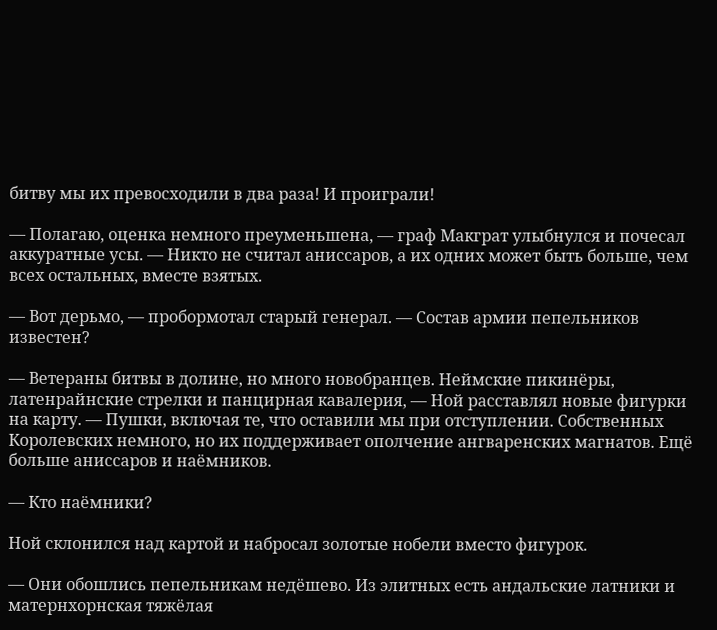битву мы их превосходили в два раза! И проиграли!

— Полагаю, оценка немного преуменьшена, — граф Макграт улыбнулся и почесал аккуратные усы. — Никто не считал аниссаров, а их одних может быть больше, чем всех остальных, вместе взятых.

— Вот дерьмо, — пробормотал старый генерал. — Состав армии пепельников известен?

— Ветераны битвы в долине, но много новобранцев. Неймские пикинёры, латенрайнские стрелки и панцирная кавалерия, — Ной расставлял новые фигурки на карту. — Пушки, включая те, что оставили мы при отступлении. Собственных Королевских немного, но их поддерживает ополчение ангваренских магнатов. Ещё больше аниссаров и наёмников.

— Кто наёмники?

Ной склонился над картой и набросал золотые нобели вместо фигурок.

— Они обошлись пепельникам недёшево. Из элитных есть андальские латники и матернхорнская тяжёлая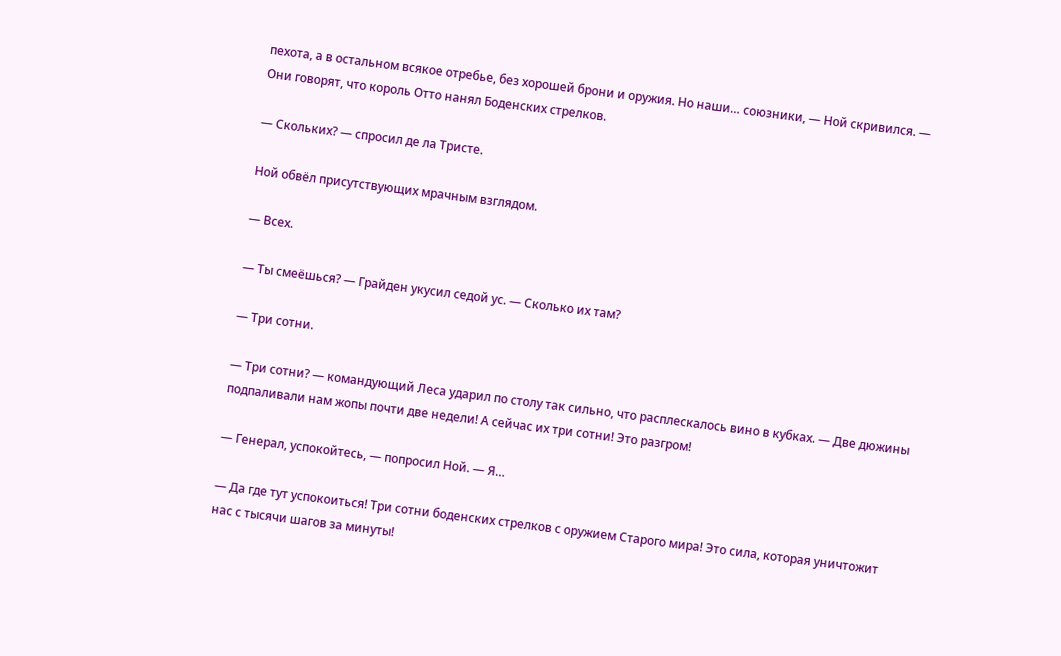пехота, а в остальном всякое отребье, без хорошей брони и оружия. Но наши… союзники, — Ной скривился. — Они говорят, что король Отто нанял Боденских стрелков.

— Скольких? — спросил де ла Тристе.

Ной обвёл присутствующих мрачным взглядом.

— Всех.

— Ты смеёшься? — Грайден укусил седой ус. — Сколько их там?

— Три сотни.

— Три сотни? — командующий Леса ударил по столу так сильно, что расплескалось вино в кубках. — Две дюжины подпаливали нам жопы почти две недели! А сейчас их три сотни! Это разгром!

— Генерал, успокойтесь, — попросил Ной. — Я…

— Да где тут успокоиться! Три сотни боденских стрелков с оружием Старого мира! Это сила, которая уничтожит нас с тысячи шагов за минуты!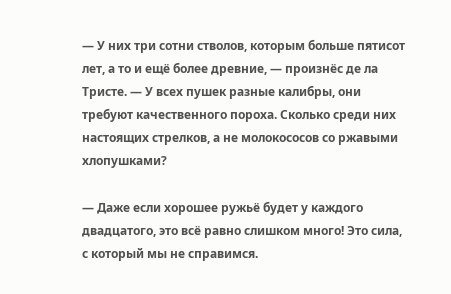— У них три сотни стволов, которым больше пятисот лет, а то и ещё более древние, — произнёс де ла Тристе. — У всех пушек разные калибры, они требуют качественного пороха. Сколько среди них настоящих стрелков, а не молокососов со ржавыми хлопушками?

— Даже если хорошее ружьё будет у каждого двадцатого, это всё равно слишком много! Это сила, с который мы не справимся.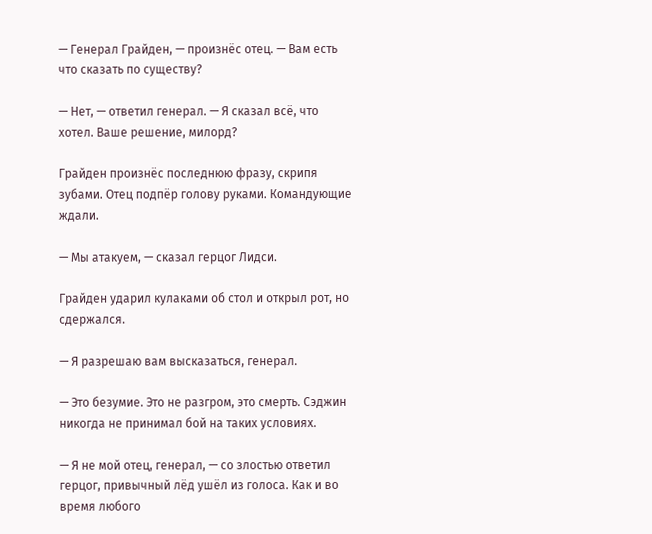— Генерал Грайден, — произнёс отец. — Вам есть что сказать по существу?

— Нет, — ответил генерал. — Я сказал всё, что хотел. Ваше решение, милорд?

Грайден произнёс последнюю фразу, скрипя зубами. Отец подпёр голову руками. Командующие ждали.

— Мы атакуем, — сказал герцог Лидси.

Грайден ударил кулаками об стол и открыл рот, но сдержался.

— Я разрешаю вам высказаться, генерал.

— Это безумие. Это не разгром, это смерть. Сэджин никогда не принимал бой на таких условиях.

— Я не мой отец, генерал, — со злостью ответил герцог, привычный лёд ушёл из голоса. Как и во время любого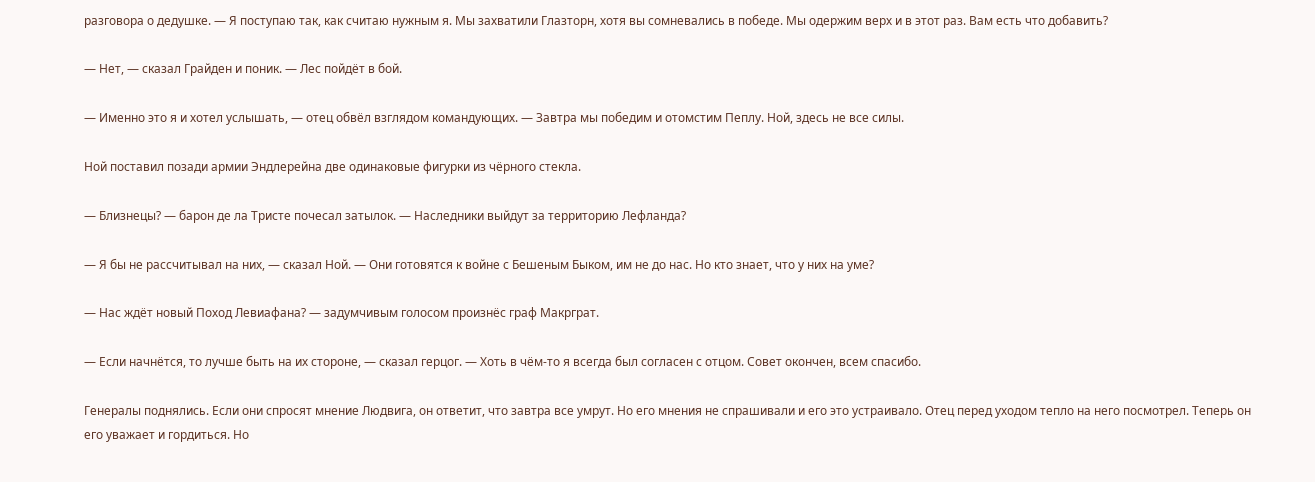разговора о дедушке. — Я поступаю так, как считаю нужным я. Мы захватили Глазторн, хотя вы сомневались в победе. Мы одержим верх и в этот раз. Вам есть что добавить?

— Нет, — сказал Грайден и поник. — Лес пойдёт в бой.

— Именно это я и хотел услышать, — отец обвёл взглядом командующих. — Завтра мы победим и отомстим Пеплу. Ной, здесь не все силы.

Ной поставил позади армии Эндлерейна две одинаковые фигурки из чёрного стекла.

— Близнецы? — барон де ла Тристе почесал затылок. — Наследники выйдут за территорию Лефланда?

— Я бы не рассчитывал на них, — сказал Ной. — Они готовятся к войне с Бешеным Быком, им не до нас. Но кто знает, что у них на уме?

— Нас ждёт новый Поход Левиафана? — задумчивым голосом произнёс граф Макрграт.

— Если начнётся, то лучше быть на их стороне, — сказал герцог. — Хоть в чём-то я всегда был согласен с отцом. Совет окончен, всем спасибо.

Генералы поднялись. Если они спросят мнение Людвига, он ответит, что завтра все умрут. Но его мнения не спрашивали и его это устраивало. Отец перед уходом тепло на него посмотрел. Теперь он его уважает и гордиться. Но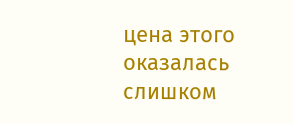цена этого оказалась слишком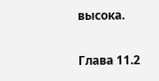высока.

Глава 11.2